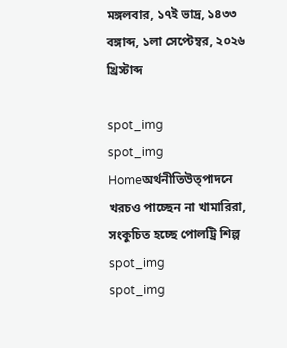মঙ্গলবার, ১৭ই ভাদ্র, ১৪৩৩ বঙ্গাব্দ, ১লা সেপ্টেম্বর, ২০২৬ খ্রিস্টাব্দ

spot_img
spot_img
Homeঅর্থনীতিউত্পাদনে খরচও পাচ্ছেন না খামারিরা, সংকুচিত হচ্ছে পোলট্রি শিল্প
spot_img
spot_img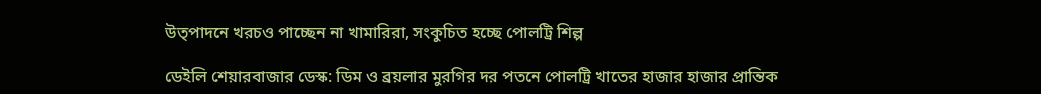উত্পাদনে খরচও পাচ্ছেন না খামারিরা, সংকুচিত হচ্ছে পোলট্রি শিল্প

ডেইলি শেয়ারবাজার ডেস্ক: ডিম ও ব্রয়লার মুরগির দর পতনে পোলট্রি খাতের হাজার হাজার প্রান্তিক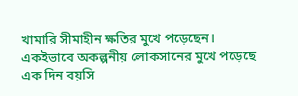খামারি সীমাহীন ক্ষতির মুখে পড়েছেন। একইভাবে অকল্পনীয় লোকসানের মুখে পড়েছে এক দিন বয়সি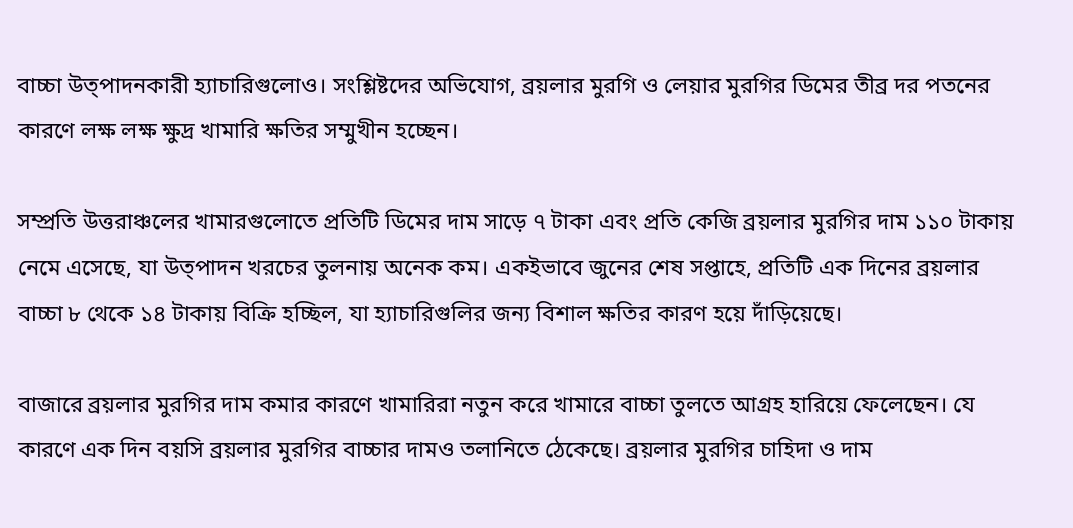বাচ্চা উত্পাদনকারী হ্যাচারিগুলোও। সংশ্লিষ্টদের অভিযোগ, ব্রয়লার মুরগি ও লেয়ার মুরগির ডিমের তীব্র দর পতনের কারণে লক্ষ লক্ষ ক্ষুদ্র খামারি ক্ষতির সম্মুখীন হচ্ছেন।

সম্প্রতি উত্তরাঞ্চলের খামারগুলোতে প্রতিটি ডিমের দাম সাড়ে ৭ টাকা এবং প্রতি কেজি ব্রয়লার মুরগির দাম ১১০ টাকায় নেমে এসেছে, যা উত্পাদন খরচের তুলনায় অনেক কম। একইভাবে জুনের শেষ সপ্তাহে, প্রতিটি এক দিনের ব্রয়লার বাচ্চা ৮ থেকে ১৪ টাকায় বিক্রি হচ্ছিল, যা হ্যাচারিগুলির জন্য বিশাল ক্ষতির কারণ হয়ে দাঁড়িয়েছে।

বাজারে ব্রয়লার মুরগির দাম কমার কারণে খামারিরা নতুন করে খামারে বাচ্চা তুলতে আগ্রহ হারিয়ে ফেলেছেন। যে কারণে এক দিন বয়সি ব্রয়লার মুরগির বাচ্চার দামও তলানিতে ঠেকেছে। ব্রয়লার মুরগির চাহিদা ও দাম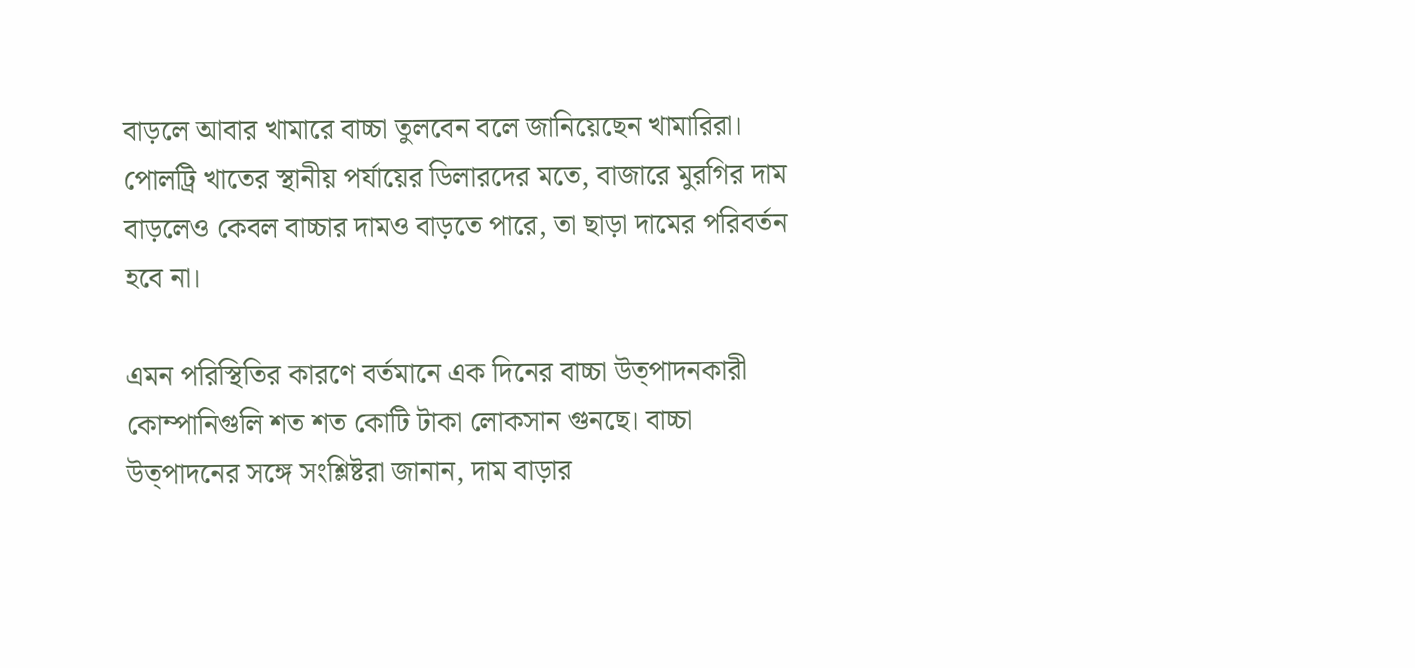বাড়লে আবার খামারে বাচ্চা তুলবেন বলে জানিয়েছেন খামারিরা। পোলট্রি খাতের স্থানীয় পর্যায়ের ডিলারদের মতে, বাজারে মুরগির দাম বাড়লেও কেবল বাচ্চার দামও বাড়তে পারে, তা ছাড়া দামের পরিবর্তন হবে না।

এমন পরিস্থিতির কারণে বর্তমানে এক দিনের বাচ্চা উত্পাদনকারী কোম্পানিগুলি শত শত কোটি টাকা লোকসান গুনছে। বাচ্চা উত্পাদনের সঙ্গে সংশ্লিষ্টরা জানান, দাম বাড়ার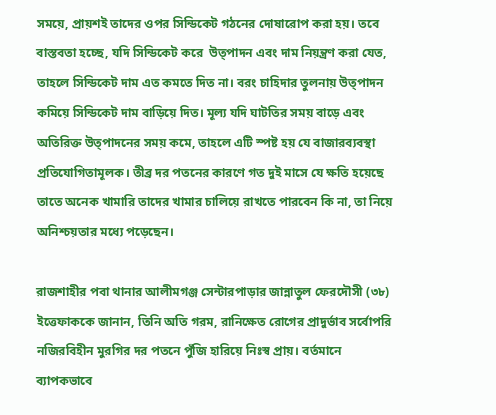সময়ে, প্রায়শই তাদের ওপর সিন্ডিকেট গঠনের দোষারোপ করা হয়। তবে বাস্তবতা হচ্ছে, যদি সিন্ডিকেট করে  উত্পাদন এবং দাম নিয়ন্ত্রণ করা যেত, তাহলে সিন্ডিকেট দাম এত কমতে দিত না। বরং চাহিদার তুলনায় উত্পাদন কমিয়ে সিন্ডিকেট দাম বাড়িয়ে দিত। মূল্য যদি ঘাটতির সময় বাড়ে এবং অতিরিক্ত উত্পাদনের সময় কমে, তাহলে এটি স্পষ্ট হয় যে বাজারব্যবস্থা প্রতিযোগিতামূলক। তীব্র দর পতনের কারণে গত দুই মাসে যে ক্ষতি হয়েছে তাতে অনেক খামারি তাদের খামার চালিয়ে রাখতে পারবেন কি না, তা নিয়ে অনিশ্চয়তার মধ্যে পড়েছেন।

রাজশাহীর পবা থানার আলীমগঞ্জ সেন্টারপাড়ার জান্নাতুল ফেরদৌসী (৩৮) ইত্তেফাককে জানান, তিনি অতি গরম, রানিক্ষেত রোগের প্রাদুর্ভাব সর্বোপরি নজিরবিহীন মুরগির দর পতনে পুঁজি হারিয়ে নিঃস্ব প্রায়। বর্তমানে ব্যাপকভাবে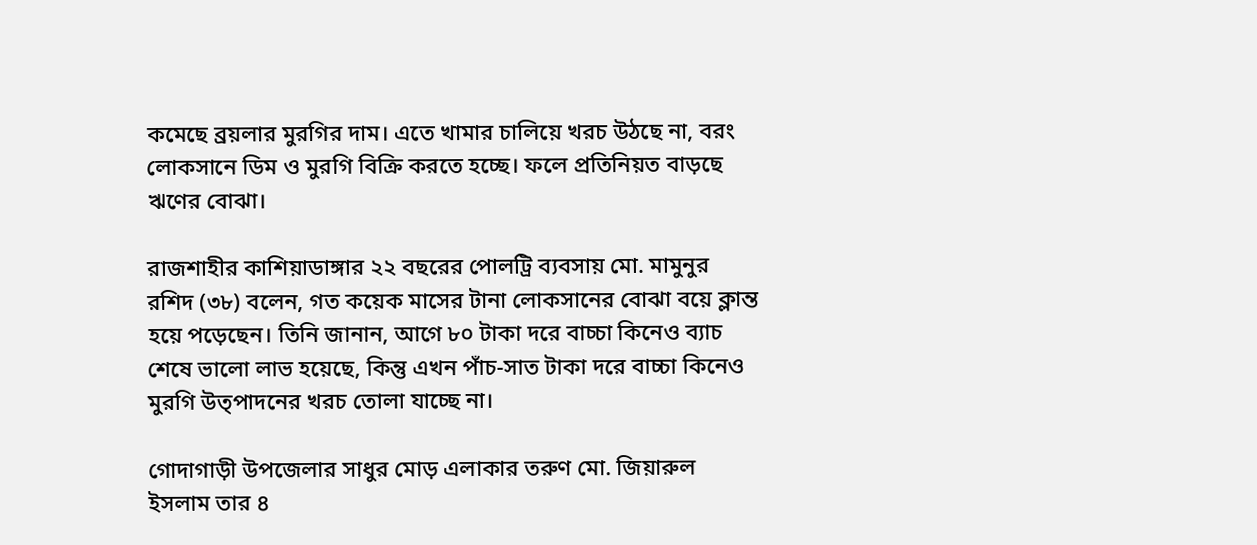কমেছে ব্রয়লার মুরগির দাম। এতে খামার চালিয়ে খরচ উঠছে না, বরং লোকসানে ডিম ও মুরগি বিক্রি করতে হচ্ছে। ফলে প্রতিনিয়ত বাড়ছে ঋণের বোঝা।

রাজশাহীর কাশিয়াডাঙ্গার ২২ বছরের পোলট্রি ব্যবসায় মো. মামুনুর রশিদ (৩৮) বলেন, গত কয়েক মাসের টানা লোকসানের বোঝা বয়ে ক্লান্ত হয়ে পড়েছেন। তিনি জানান, আগে ৮০ টাকা দরে বাচ্চা কিনেও ব্যাচ শেষে ভালো লাভ হয়েছে, কিন্তু এখন পাঁচ-সাত টাকা দরে বাচ্চা কিনেও মুরগি উত্পাদনের খরচ তোলা যাচ্ছে না।

গোদাগাড়ী উপজেলার সাধুর মোড় এলাকার তরুণ মো. জিয়ারুল ইসলাম তার ৪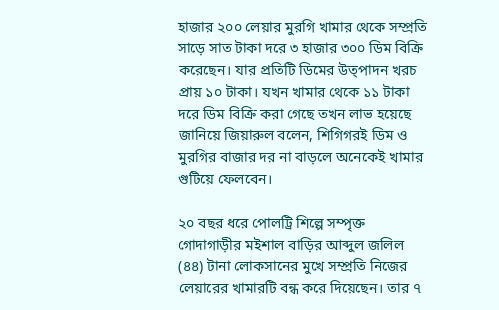হাজার ২০০ লেয়ার মুরগি খামার থেকে সম্প্রতি সাড়ে সাত টাকা দরে ৩ হাজার ৩০০ ডিম বিক্রি করেছেন। যার প্রতিটি ডিমের উত্পাদন খরচ প্রায় ১০ টাকা। যখন খামার থেকে ১১ টাকা দরে ডিম বিক্রি করা গেছে তখন লাভ হয়েছে জানিয়ে জিয়ারুল বলেন, শিগিগরই ডিম ও মুরগির বাজার দর না বাড়লে অনেকেই খামার গুটিয়ে ফেলবেন।

২০ বছর ধরে পোলট্রি শিল্পে সম্পৃক্ত গোদাগাড়ীর মইশাল বাড়ির আব্দুল জলিল (৪৪) টানা লোকসানের মুখে সম্প্রতি নিজের লেয়ারের খামারটি বন্ধ করে দিয়েছেন। তার ৭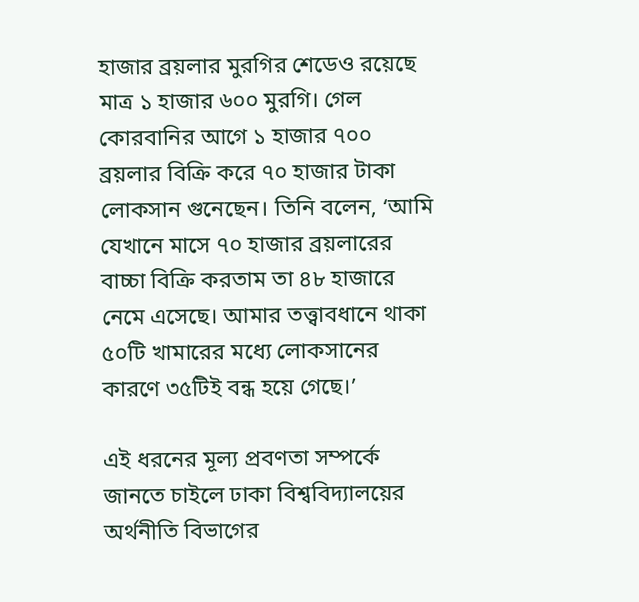হাজার ব্রয়লার মুরগির শেডেও রয়েছে মাত্র ১ হাজার ৬০০ মুরগি। গেল কোরবানির আগে ১ হাজার ৭০০ ব্রয়লার বিক্রি করে ৭০ হাজার টাকা লোকসান গুনেছেন। তিনি বলেন, ‘আমি যেখানে মাসে ৭০ হাজার ব্রয়লারের বাচ্চা বিক্রি করতাম তা ৪৮ হাজারে নেমে এসেছে। আমার তত্ত্বাবধানে থাকা ৫০টি খামারের মধ্যে লোকসানের কারণে ৩৫টিই বন্ধ হয়ে গেছে।’

এই ধরনের মূল্য প্রবণতা সম্পর্কে জানতে চাইলে ঢাকা বিশ্ববিদ্যালয়ের অর্থনীতি বিভাগের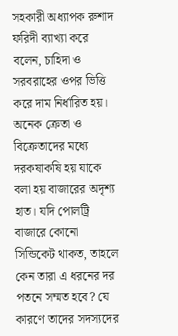সহকারী অধ্যাপক রুশাদ ফরিদী ব্যাখ্যা করে বলেন, চাহিদা ও সরবরাহের ওপর ভিত্তি করে দাম নির্ধারিত হয়। অনেক ক্রেতা ও বিক্রেতাদের মধ্যে দরকষাকষি হয় যাকে বলা হয় বাজারের অদৃশ্য হাত। যদি পোলট্রি বাজারে কোনো সিন্ডিকেট থাকত, তাহলে কেন তারা এ ধরনের দর পতনে সম্মত হবে? যে কারণে তাদের সদস্যদের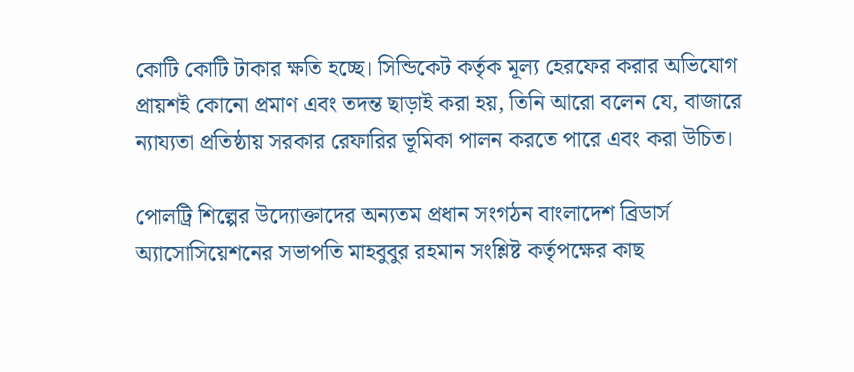কোটি কোটি টাকার ক্ষতি হচ্ছে। সিন্ডিকেট কর্তৃক মূল্য হেরফের করার অভিযোগ প্রায়শই কোনো প্রমাণ এবং তদন্ত ছাড়াই করা হয়, তিনি আরো বলেন যে, বাজারে ন্যায্যতা প্রতিষ্ঠায় সরকার রেফারির ভূমিকা পালন করতে পারে এবং করা উচিত।

পোলট্রি শিল্পের উদ্যোক্তাদের অন্যতম প্রধান সংগঠন বাংলাদেশ ব্রিডার্স অ্যাসোসিয়েশনের সভাপতি মাহবুবুর রহমান সংশ্লিষ্ট কর্তৃপক্ষের কাছ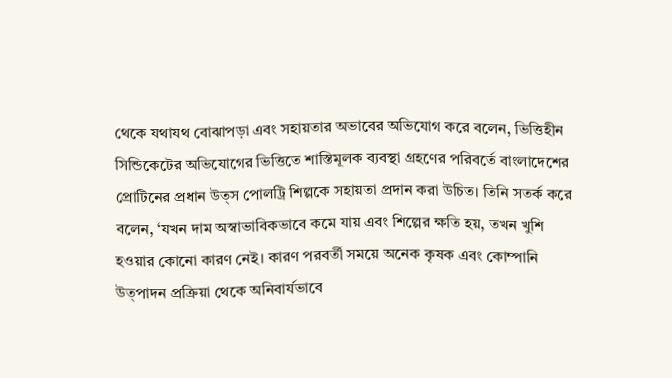থেকে যথাযথ বোঝাপড়া এবং সহায়তার অভাবের অভিযোগ করে বলেন, ভিত্তিহীন সিন্ডিকেটের অভিযোগের ভিত্তিতে শাস্তিমূলক ব্যবস্থা গ্রহণের পরিবর্তে বাংলাদেশের প্রোটিনের প্রধান উত্স পোলট্রি শিল্পকে সহায়তা প্রদান করা উচিত। তিনি সতর্ক করে বলেন, ‘যখন দাম অস্বাভাবিকভাবে কমে যায় এবং শিল্পের ক্ষতি হয়, তখন খুশি হওয়ার কোনো কারণ নেই। কারণ পরবর্তী সময়ে অনেক কৃষক এবং কোম্পানি উত্পাদন প্রক্রিয়া থেকে অনিবার্যভাবে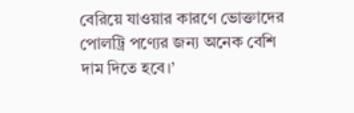বেরিয়ে যাওয়ার কারণে ভোক্তাদের পোলট্রি পণ্যের জন্য অনেক বেশি দাম দিতে হবে।’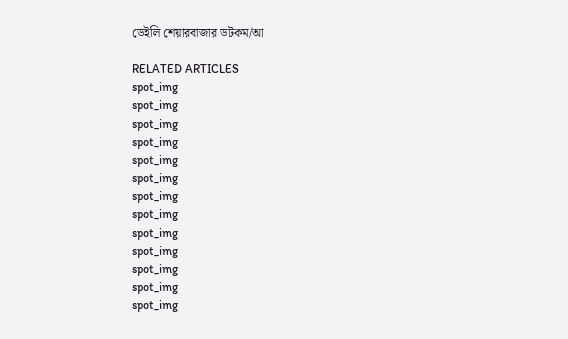ডেইলি শেয়ারবাজার ডটকম/আ

RELATED ARTICLES
spot_img
spot_img
spot_img
spot_img
spot_img
spot_img
spot_img
spot_img
spot_img
spot_img
spot_img
spot_img
spot_img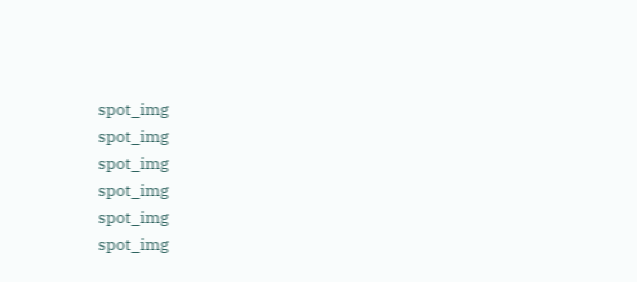spot_img
spot_img
spot_img
spot_img
spot_img
spot_img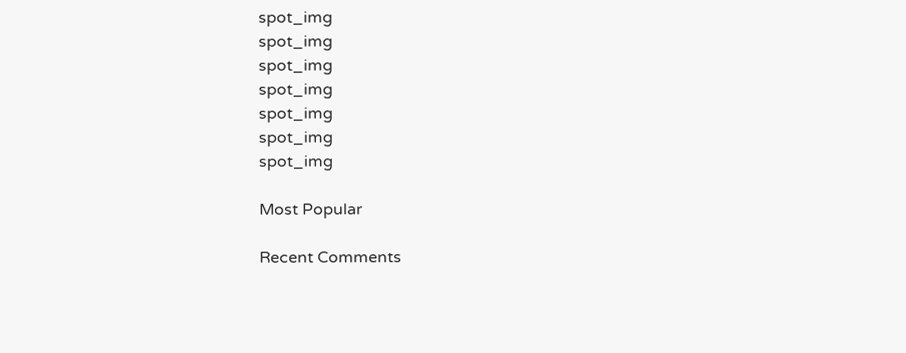spot_img
spot_img
spot_img
spot_img
spot_img
spot_img
spot_img

Most Popular

Recent Comments